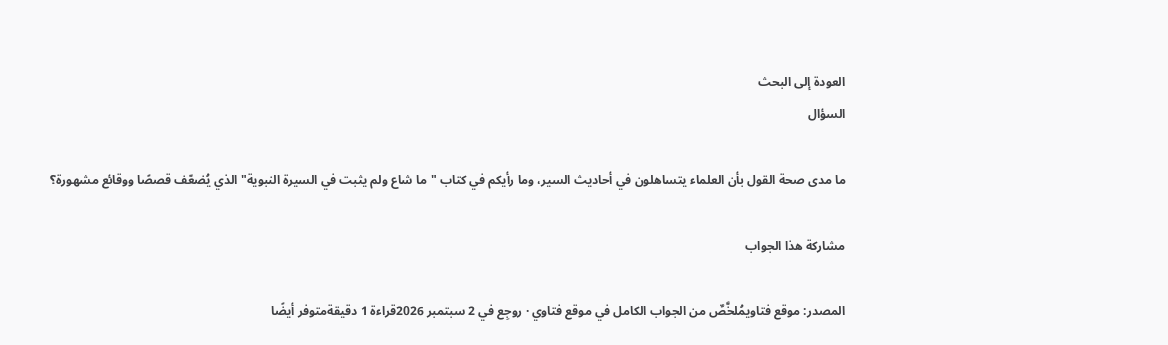العودة إلى البحث
السؤال

ما مدى صحة القول بأن العلماء يتساهلون في أحاديث السير، وما رأيكم في كتاب "ما شاع ولم يثبت في السيرة النبوية" الذي يُضعّف قصصًا ووقائع مشهورة؟

مشاركة هذا الجواب

المصدر: موقع فتاويمُلخَّصٌ من الجواب الكامل في موقع فتاوي · روجِع في 2 سبتمبر 2026قراءة 1 دقيقةمتوفر أيضًا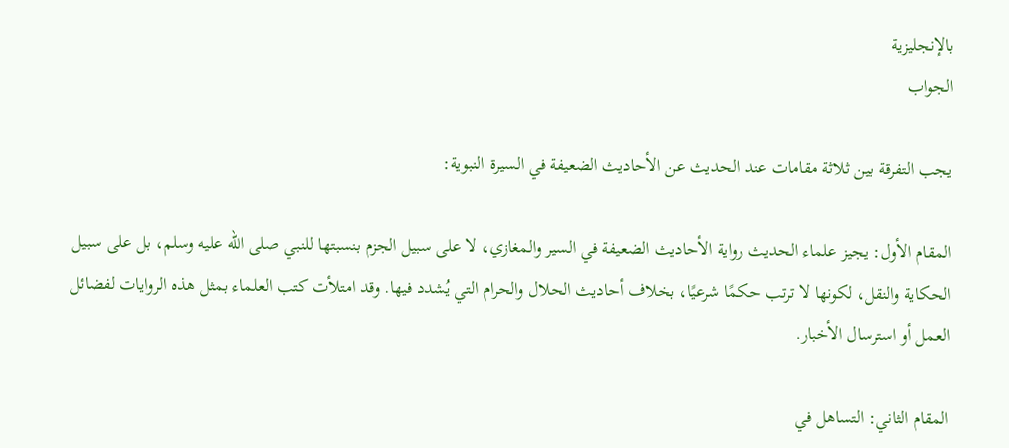بالإنجليزية
الجواب

يجب التفرقة بين ثلاثة مقامات عند الحديث عن الأحاديث الضعيفة في السيرة النبوية:

المقام الأول: يجيز علماء الحديث رواية الأحاديث الضعيفة في السير والمغازي، لا على سبيل الجزم بنسبتها للنبي صلى الله عليه وسلم، بل على سبيل الحكاية والنقل، لكونها لا ترتب حكمًا شرعيًا، بخلاف أحاديث الحلال والحرام التي يُشدد فيها. وقد امتلأت كتب العلماء بمثل هذه الروايات لفضائل العمل أو استرسال الأخبار.

المقام الثاني: التساهل في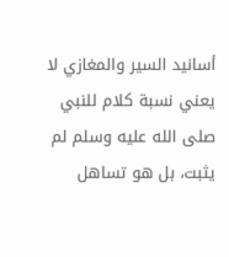أسانيد السير والمغازي لا يعني نسبة كلام للنبي صلى الله عليه وسلم لم يثبت، بل هو تساهل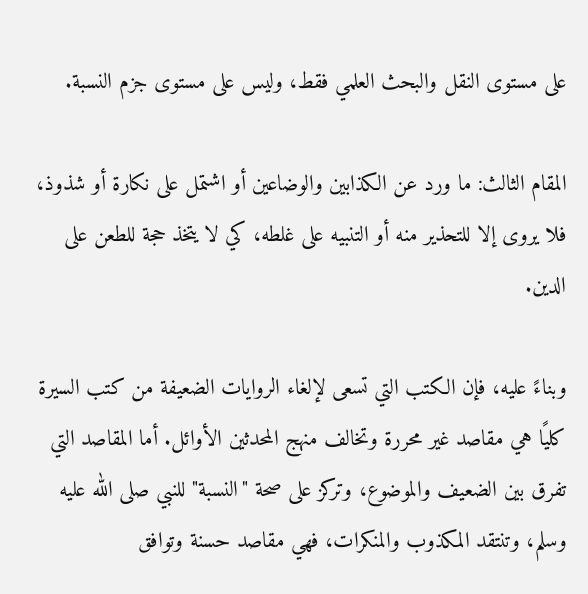على مستوى النقل والبحث العلمي فقط، وليس على مستوى جزم النسبة.

المقام الثالث: ما ورد عن الكذابين والوضاعين أو اشتمل على نكارة أو شذوذ، فلا يروى إلا للتحذير منه أو التنبيه على غلطه، كي لا يتخذ حجة للطعن على الدين.

وبناءً عليه، فإن الكتب التي تسعى لإلغاء الروايات الضعيفة من كتب السيرة كليًا هي مقاصد غير محررة وتخالف منهج المحدثين الأوائل. أما المقاصد التي تفرق بين الضعيف والموضوع، وتركز على صحة "النسبة" للنبي صلى الله عليه وسلم، وتنتقد المكذوب والمنكرات، فهي مقاصد حسنة وتوافق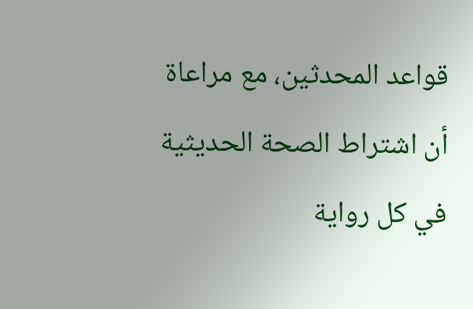قواعد المحدثين، مع مراعاة أن اشتراط الصحة الحديثية في كل رواية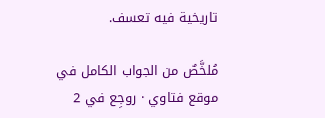تاريخية فيه تعسف.

مُلخَّصٌ من الجواب الكامل في موقع فتاوي · روجِع في 2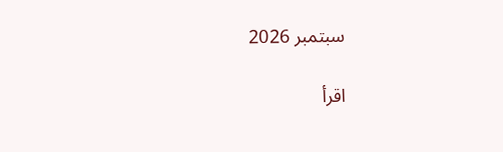سبتمبر 2026

اقرأ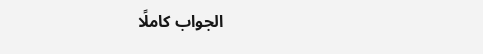الجواب كاملًا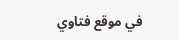في موقع فتاوي